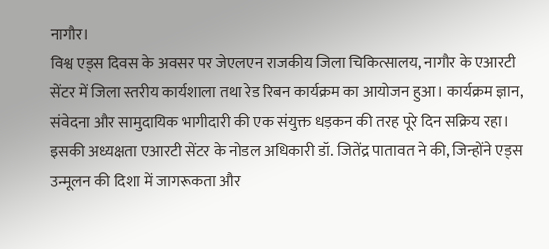नागौर।
विश्व एड्स दिवस के अवसर पर जेएलएन राजकीय जिला चिकित्सालय, नागौर के एआरटी सेंटर में जिला स्तरीय कार्यशाला तथा रेड रिबन कार्यक्रम का आयोजन हुआ। कार्यक्रम ज्ञान, संवेदना और सामुदायिक भागीदारी की एक संयुक्त धड़कन की तरह पूरे दिन सक्रिय रहा। इसकी अध्यक्षता एआरटी सेंटर के नोडल अधिकारी डॉ. जितेंद्र पातावत ने की, जिन्होंने एड्स उन्मूलन की दिशा में जागरूकता और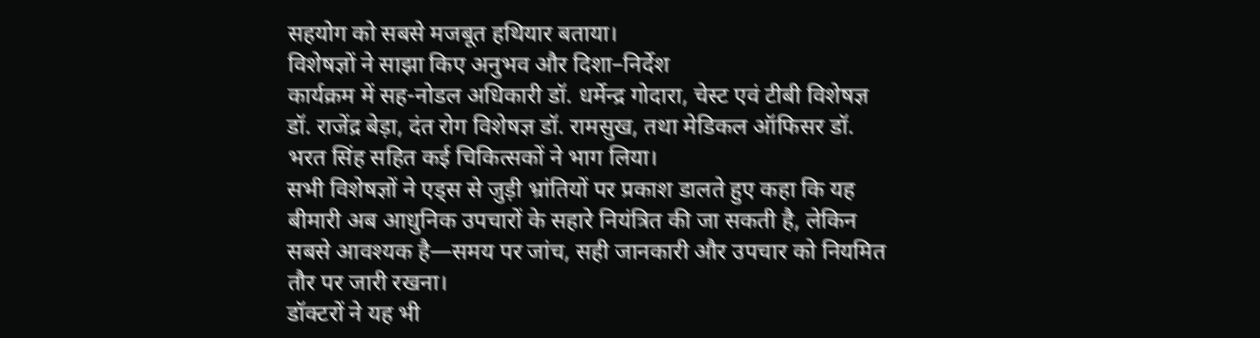सहयोग को सबसे मजबूत हथियार बताया।
विशेषज्ञों ने साझा किए अनुभव और दिशा–निर्देश
कार्यक्रम में सह-नोडल अधिकारी डॉ. धर्मेन्द्र गोदारा, चेस्ट एवं टीबी विशेषज्ञ डॉ. राजेंद्र बेड़ा, दंत रोग विशेषज्ञ डॉ. रामसुख, तथा मेडिकल ऑफिसर डॉ. भरत सिंह सहित कई चिकित्सकों ने भाग लिया।
सभी विशेषज्ञों ने एड्स से जुड़ी भ्रांतियों पर प्रकाश डालते हुए कहा कि यह बीमारी अब आधुनिक उपचारों के सहारे नियंत्रित की जा सकती है, लेकिन सबसे आवश्यक है—समय पर जांच, सही जानकारी और उपचार को नियमित तौर पर जारी रखना।
डॉक्टरों ने यह भी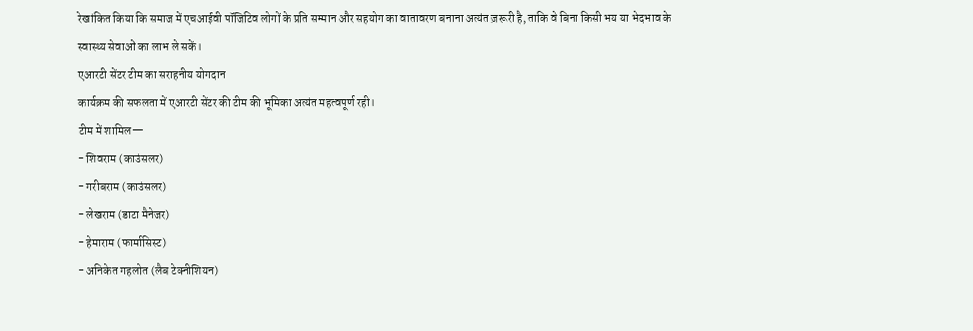रेखांकित किया कि समाज में एचआईवी पॉजिटिव लोगों के प्रति सम्मान और सहयोग का वातावरण बनाना अत्यंत ज़रूरी है, ताकि वे बिना किसी भय या भेदभाव के स्वास्थ्य सेवाओं का लाभ ले सकें।
एआरटी सेंटर टीम का सराहनीय योगदान
कार्यक्रम की सफलता में एआरटी सेंटर की टीम की भूमिका अत्यंत महत्वपूर्ण रही।
टीम में शामिल—
- शिवराम (काउंसलर)
- गरीबराम (काउंसलर)
- लेखराम (डाटा मैनेजर)
- हेमाराम (फार्मासिस्ट)
- अनिकेत गहलोत (लैब टेक्नीशियन)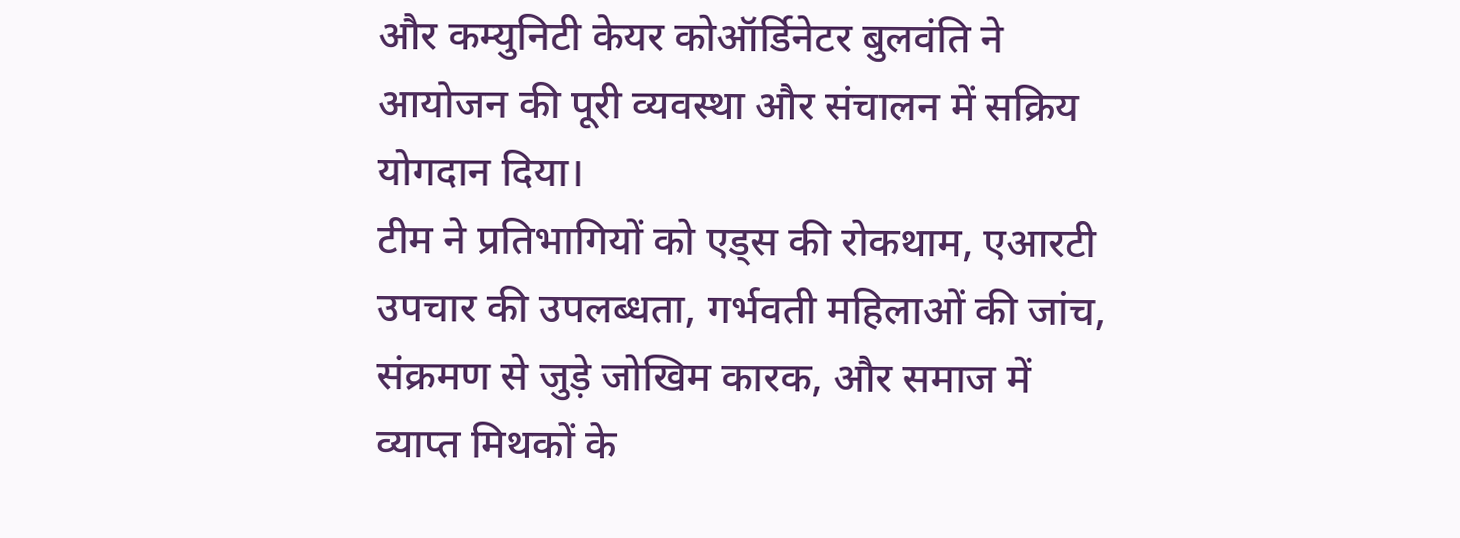और कम्युनिटी केयर कोऑर्डिनेटर बुलवंति ने आयोजन की पूरी व्यवस्था और संचालन में सक्रिय योगदान दिया।
टीम ने प्रतिभागियों को एड्स की रोकथाम, एआरटी उपचार की उपलब्धता, गर्भवती महिलाओं की जांच, संक्रमण से जुड़े जोखिम कारक, और समाज में व्याप्त मिथकों के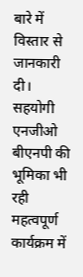बारे में विस्तार से जानकारी दी।
सहयोगी एनजीओ बीएनपी की भूमिका भी रही महत्वपूर्ण
कार्यक्रम में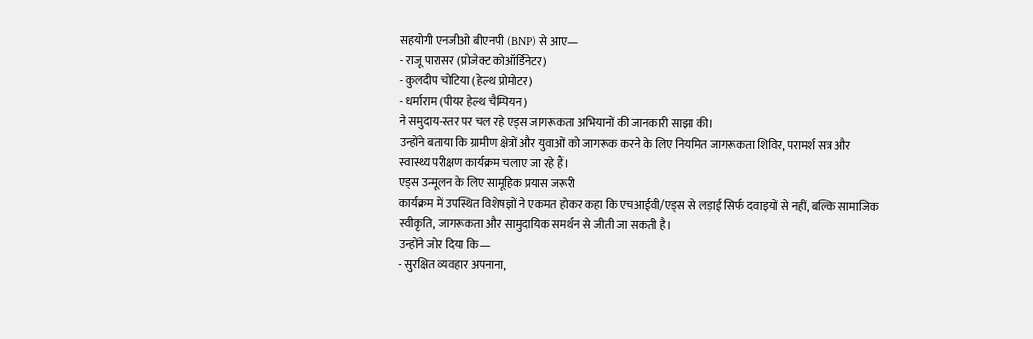सहयोगी एनजीओ बीएनपी (BNP) से आए—
- राजू पारासर (प्रोजेक्ट कोऑर्डिनेटर)
- कुलदीप चोटिया (हेल्थ प्रोमोटर)
- धर्माराम (पीयर हेल्थ चैम्पियन)
ने समुदाय-स्तर पर चल रहे एड्स जागरूकता अभियानों की जानकारी साझा की।
उन्होंने बताया कि ग्रामीण क्षेत्रों और युवाओं को जागरूक करने के लिए नियमित जागरूकता शिविर, परामर्श सत्र और स्वास्थ्य परीक्षण कार्यक्रम चलाए जा रहे हैं।
एड्स उन्मूलन के लिए सामूहिक प्रयास जरूरी
कार्यक्रम में उपस्थित विशेषज्ञों ने एकमत होकर कहा कि एचआईवी/एड्स से लड़ाई सिर्फ दवाइयों से नहीं, बल्कि सामाजिक स्वीकृति, जागरूकता और सामुदायिक समर्थन से जीती जा सकती है।
उन्होंने जोर दिया कि—
- सुरक्षित व्यवहार अपनाना,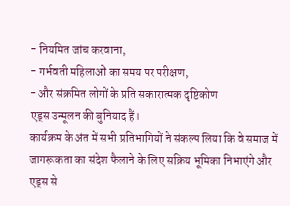- नियमित जांच करवाना,
- गर्भवती महिलाओं का समय पर परीक्षण,
- और संक्रमित लोगों के प्रति सकारात्मक दृष्टिकोण
एड्स उन्मूलन की बुनियाद हैं।
कार्यक्रम के अंत में सभी प्रतिभागियों ने संकल्प लिया कि वे समाज में जागरूकता का संदेश फैलाने के लिए सक्रिय भूमिका निभाएंगे और एड्स से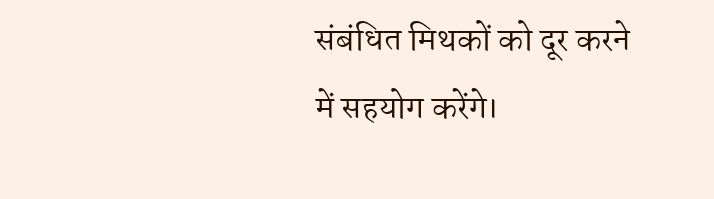संबंधित मिथकों को दूर करने में सहयोग करेंगे।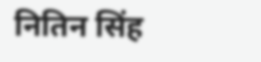नितिन सिंह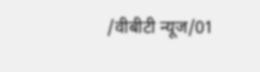/वीबीटी न्यूज/01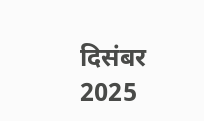दिसंबर 2025